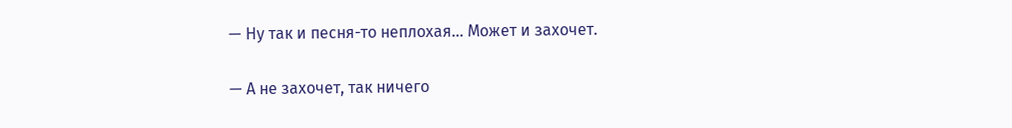— Ну так и песня-то неплохая… Может и захочет.

— А не захочет, так ничего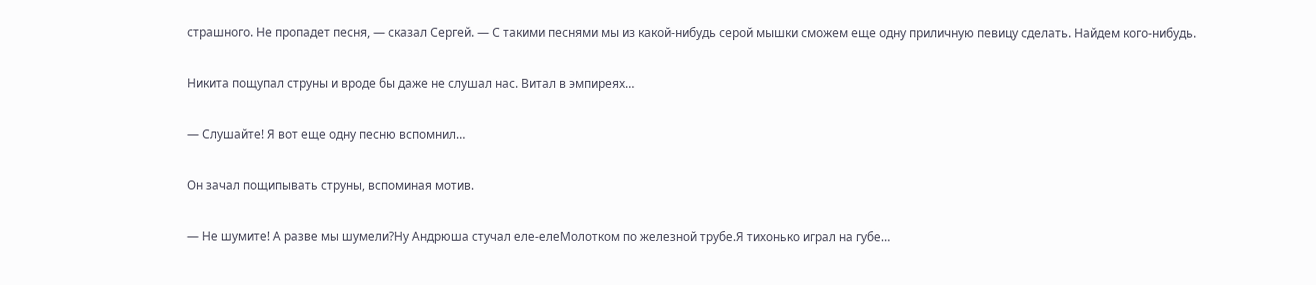страшного. Не пропадет песня, — сказал Сергей. — С такими песнями мы из какой-нибудь серой мышки сможем еще одну приличную певицу сделать. Найдем кого-нибудь.

Никита пощупал струны и вроде бы даже не слушал нас. Витал в эмпиреях…

— Слушайте! Я вот еще одну песню вспомнил…

Он зачал пощипывать струны, вспоминая мотив.

— Не шумите! А разве мы шумели?Ну Андрюша стучал еле-елеМолотком по железной трубе.Я тихонько играл на губе…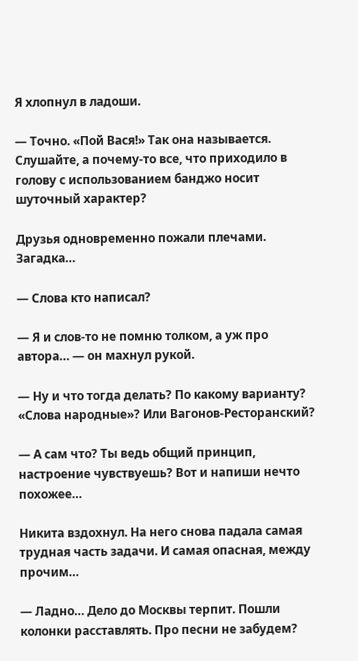Я хлопнул в ладоши.

— Точно. «Пой Вася!» Так она называется. Слушайте, а почему-то все, что приходило в голову с использованием банджо носит шуточный характер?

Друзья одновременно пожали плечами. Загадка…

— Слова кто написал?

— Я и слов-то не помню толком, а уж про автора… — он махнул рукой.

— Ну и что тогда делать? По какому варианту? «Слова народные»? Или Вагонов-Ресторанский?

— А сам что? Ты ведь общий принцип, настроение чувствуешь? Вот и напиши нечто похожее…

Никита вздохнул. На него снова падала самая трудная часть задачи. И самая опасная, между прочим…

— Ладно… Дело до Москвы терпит. Пошли колонки расставлять. Про песни не забудем?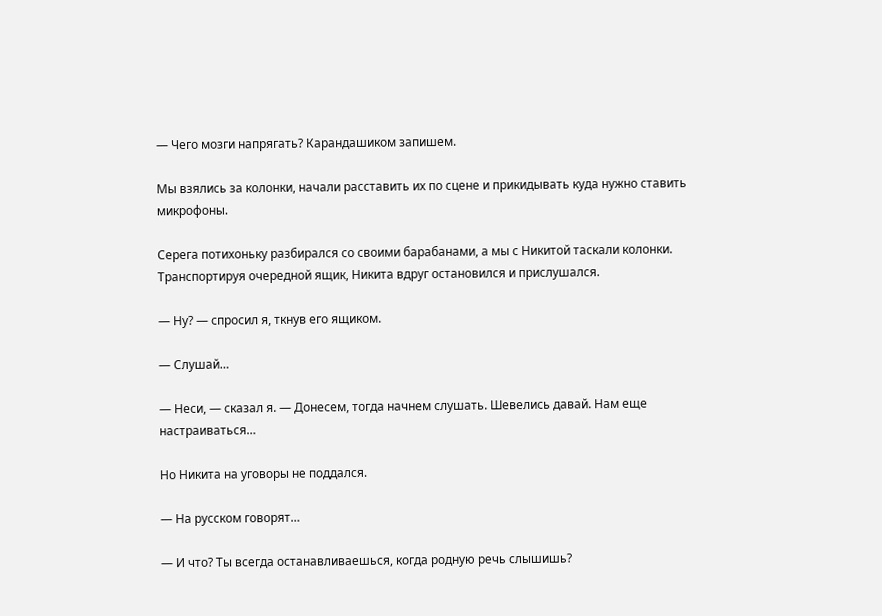— Чего мозги напрягать? Карандашиком запишем.

Мы взялись за колонки, начали расставить их по сцене и прикидывать куда нужно ставить микрофоны.

Серега потихоньку разбирался со своими барабанами, а мы с Никитой таскали колонки. Транспортируя очередной ящик, Никита вдруг остановился и прислушался.

— Ну? — спросил я, ткнув его ящиком.

— Слушай…

— Неси, — сказал я. — Донесем, тогда начнем слушать. Шевелись давай. Нам еще настраиваться…

Но Никита на уговоры не поддался.

— На русском говорят…

— И что? Ты всегда останавливаешься, когда родную речь слышишь?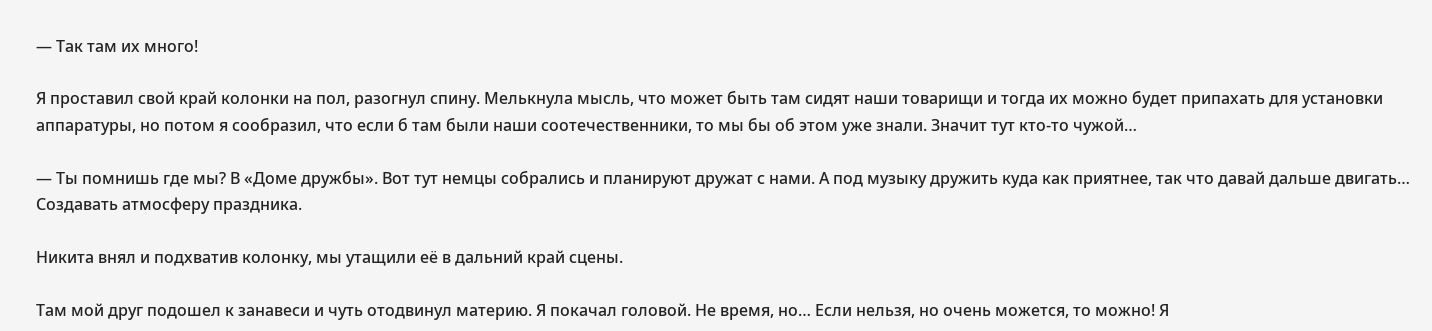— Так там их много!

Я проставил свой край колонки на пол, разогнул спину. Мелькнула мысль, что может быть там сидят наши товарищи и тогда их можно будет припахать для установки аппаратуры, но потом я сообразил, что если б там были наши соотечественники, то мы бы об этом уже знали. Значит тут кто-то чужой…

— Ты помнишь где мы? В «Доме дружбы». Вот тут немцы собрались и планируют дружат с нами. А под музыку дружить куда как приятнее, так что давай дальше двигать… Создавать атмосферу праздника.

Никита внял и подхватив колонку, мы утащили её в дальний край сцены.

Там мой друг подошел к занавеси и чуть отодвинул материю. Я покачал головой. Не время, но… Если нельзя, но очень можется, то можно! Я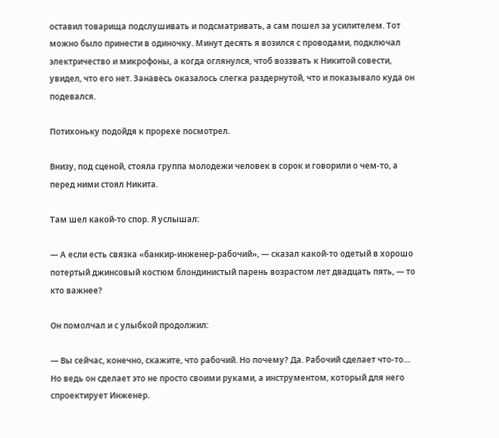оставил товарища подслушивать и подсматривать, а сам пошел за усилителем. Тот можно было принести в одиночку. Минут десять я возился с проводами, подключал электричество и микрофоны, а когда оглянулся, чтоб воззвать к Никитой совести, увидел, что его нет. Занавесь оказалось слегка раздернутой, что и показывало куда он подевался.

Потихоньку подойдя к прорехе посмотрел.

Внизу, под сценой, стояла группа молодежи человек в сорок и говорили о чем-то, а перед ними стоял Никита.

Там шел какой-то спор. Я услышал:

— А если есть связка «банкир-инженер-рабочий», — сказал какой-то одетый в хорошо потертый джинсовый костюм блондинистый парень возрастом лет двадцать пять, — то кто важнее?

Он помолчал и с улыбкой продолжил:

— Вы сейчас, конечно, скажите, что рабочий. Но почему? Да. Рабочий сделает что-то… Но ведь он сделает это не просто своими руками, а инструментом, который для него спроектирует Инженер.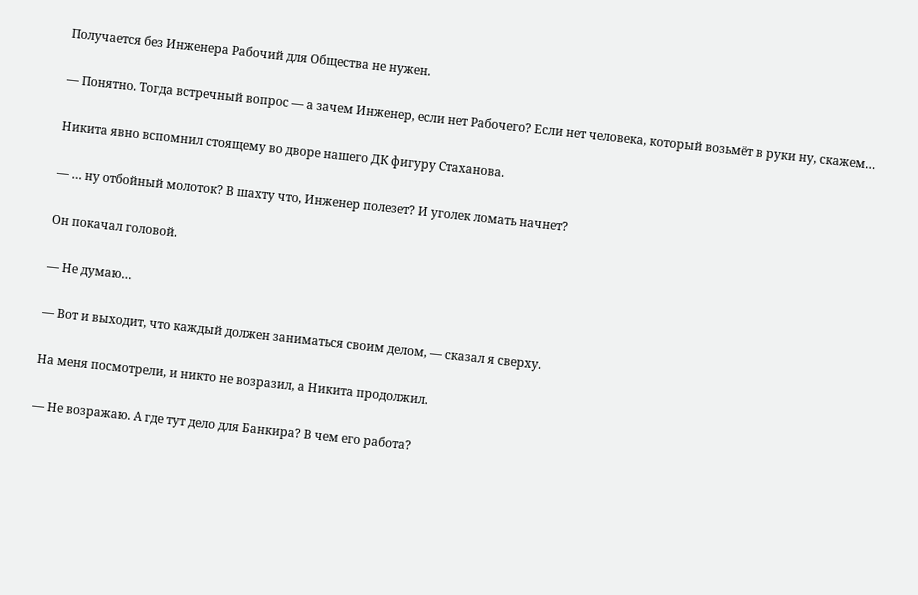Получается без Инженера Рабочий для Общества не нужен.

— Понятно. Тогда встречный вопрос — а зачем Инженер, если нет Рабочего? Если нет человека, который возьмёт в руки ну, скажем…

Никита явно вспомнил стоящему во дворе нашего ДК фигуру Стаханова.

— … ну отбойный молоток? В шахту что, Инженер полезет? И уголек ломать начнет?

Он покачал головой.

— Не думаю…

— Вот и выходит, что каждый должен заниматься своим делом, — сказал я сверху.

На меня посмотрели, и никто не возразил, а Никита продолжил.

— Не возражаю. А где тут дело для Банкира? В чем его работа?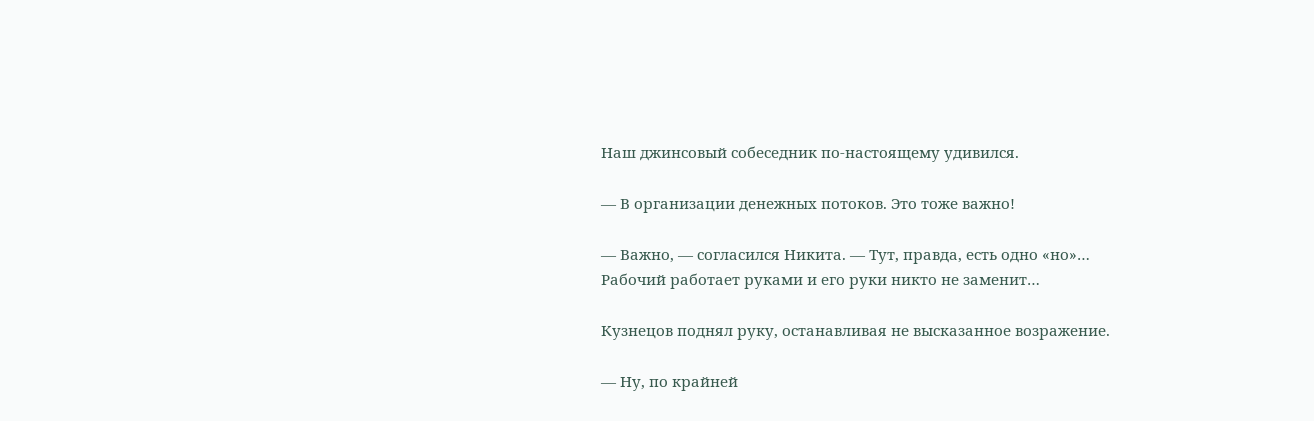Наш джинсовый собеседник по-настоящему удивился.

— В организации денежных потоков. Это тоже важно!

— Важно, — согласился Никита. — Тут, правда, есть одно «но»… Рабочий работает руками и его руки никто не заменит…

Кузнецов поднял руку, останавливая не высказанное возражение.

— Ну, по крайней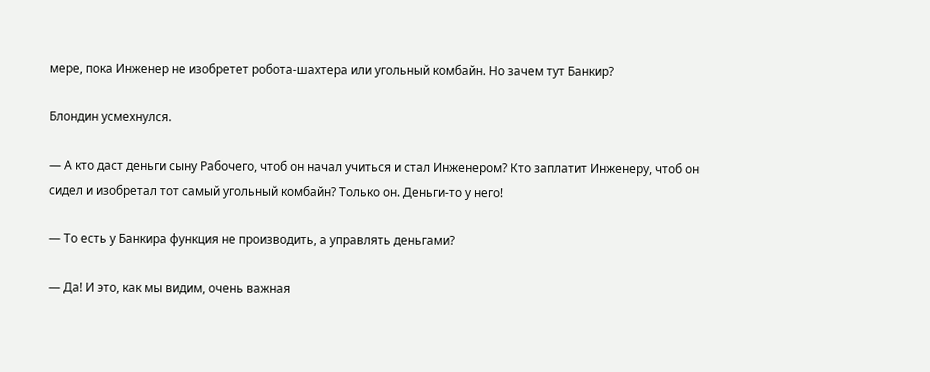мере, пока Инженер не изобретет робота-шахтера или угольный комбайн. Но зачем тут Банкир?

Блондин усмехнулся.

— А кто даст деньги сыну Рабочего, чтоб он начал учиться и стал Инженером? Кто заплатит Инженеру, чтоб он сидел и изобретал тот самый угольный комбайн? Только он. Деньги-то у него!

— То есть у Банкира функция не производить, а управлять деньгами?

— Да! И это, как мы видим, очень важная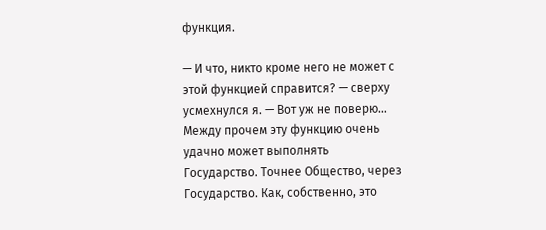функция.

— И что, никто кроме него не может с этой функцией справится? — сверху усмехнулся я. — Вот уж не поверю… Между прочем эту функцию очень удачно может выполнять Государство. Точнее Общество, через Государство. Как, собственно, это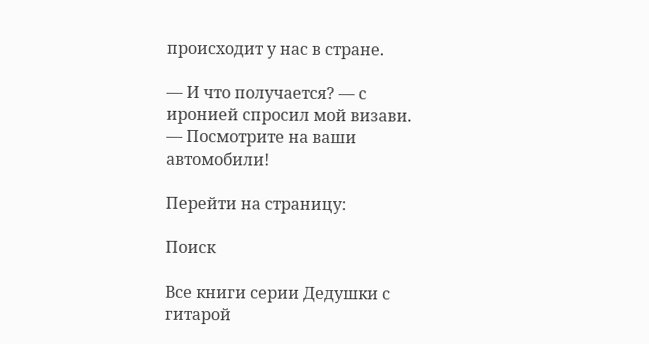происходит у нас в стране.

— И что получается? — с иронией спросил мой визави. — Посмотрите на ваши автомобили!

Перейти на страницу:

Поиск

Все книги серии Дедушки с гитарой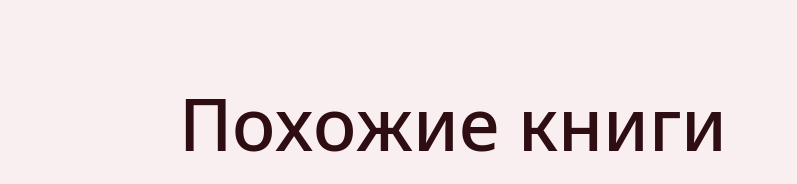Похожие книги